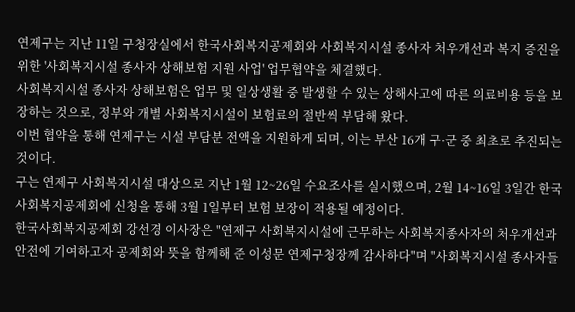연제구는 지난 11일 구청장실에서 한국사회복지공제회와 사회복지시설 종사자 처우개선과 복지 증진을 위한 '사회복지시설 종사자 상해보험 지원 사업' 업무협약을 체결했다.
사회복지시설 종사자 상해보험은 업무 및 일상생활 중 발생할 수 있는 상해사고에 따른 의료비용 등을 보장하는 것으로, 정부와 개별 사회복지시설이 보험료의 절반씩 부담해 왔다.
이번 협약을 통해 연제구는 시설 부담분 전액을 지원하게 되며, 이는 부산 16개 구·군 중 최초로 추진되는 것이다.
구는 연제구 사회복지시설 대상으로 지난 1월 12~26일 수요조사를 실시했으며, 2월 14~16일 3일간 한국사회복지공제회에 신청을 통해 3월 1일부터 보험 보장이 적용될 예정이다.
한국사회복지공제회 강선경 이사장은 "연제구 사회복지시설에 근무하는 사회복지종사자의 처우개선과 안전에 기여하고자 공제회와 뜻을 함께해 준 이성문 연제구청장께 감사하다"며 "사회복지시설 종사자들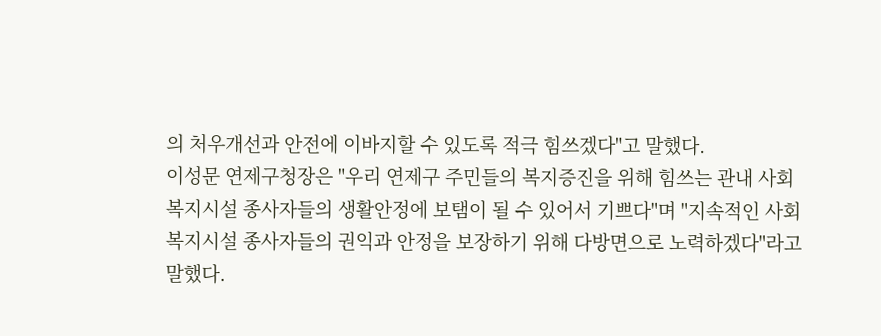의 처우개선과 안전에 이바지할 수 있도록 적극 힘쓰겠다"고 말했다.
이성문 연제구청장은 "우리 연제구 주민들의 복지증진을 위해 힘쓰는 관내 사회복지시설 종사자들의 생활안정에 보탬이 될 수 있어서 기쁘다"며 "지속적인 사회복지시설 종사자들의 권익과 안정을 보장하기 위해 다방면으로 노력하겠다"라고 말했다.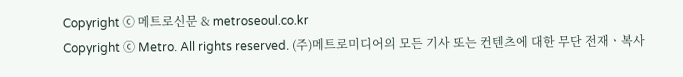Copyright ⓒ 메트로신문 & metroseoul.co.kr
Copyright ⓒ Metro. All rights reserved. (주)메트로미디어의 모든 기사 또는 컨텐츠에 대한 무단 전재ㆍ복사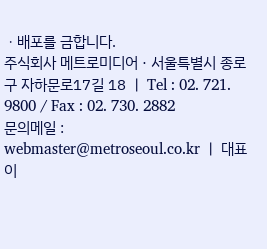ㆍ배포를 금합니다.
주식회사 메트로미디어 · 서울특별시 종로구 자하문로17길 18 ㅣ Tel : 02. 721. 9800 / Fax : 02. 730. 2882
문의메일 : webmaster@metroseoul.co.kr ㅣ 대표이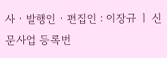사 · 발행인 · 편집인 : 이장규 ㅣ 신문사업 등록번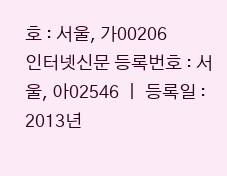호 : 서울, 가00206
인터넷신문 등록번호 : 서울, 아02546 ㅣ 등록일 : 2013년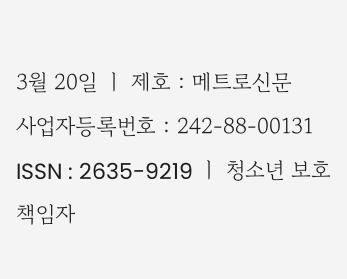3월 20일 ㅣ 제호 : 메트로신문
사업자등록번호 : 242-88-00131 ISSN : 2635-9219 ㅣ 청소년 보호책임자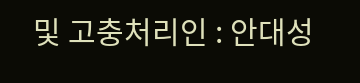및 고충처리인 : 안대성